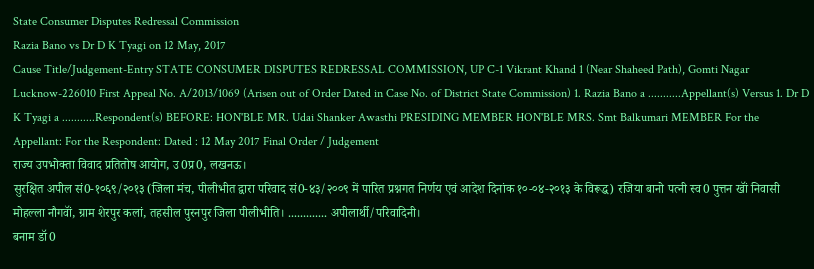State Consumer Disputes Redressal Commission
Razia Bano vs Dr D K Tyagi on 12 May, 2017
Cause Title/Judgement-Entry STATE CONSUMER DISPUTES REDRESSAL COMMISSION, UP C-1 Vikrant Khand 1 (Near Shaheed Path), Gomti Nagar Lucknow-226010 First Appeal No. A/2013/1069 (Arisen out of Order Dated in Case No. of District State Commission) 1. Razia Bano a ...........Appellant(s) Versus 1. Dr D K Tyagi a ...........Respondent(s) BEFORE: HON'BLE MR. Udai Shanker Awasthi PRESIDING MEMBER HON'BLE MRS. Smt Balkumari MEMBER For the Appellant: For the Respondent: Dated : 12 May 2017 Final Order / Judgement
राज्य उपभोक्ता विवाद प्रतितोष आयोग, उ0प्र0, लखनऊ।
सुरक्षित अपील सं0-१०६९/२०१३ (जिला मंच, पीलीभीत द्वारा परिवाद सं0-४३/२००९ में पारित प्रश्नगत निर्णय एवं आदेश दिनांक १०-०४-२०१३ के विरूद्ध) रजिया बानो पत्नी स्व0 पुत्तन खॉं निवासी मोहल्ला नौगवॉं, ग्राम शेरपुर कलां, तहसील पुरनपुर जिला पीलीभीति। ............. अपीलार्थी/परिवादिनी।
बनाम डॉ0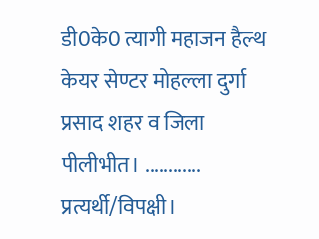डी0के0 त्यागी महाजन हैल्थ केयर सेण्टर मोहल्ला दुर्गा प्रसाद शहर व जिला पीलीभीत। ............ प्रत्यर्थी/विपक्षी।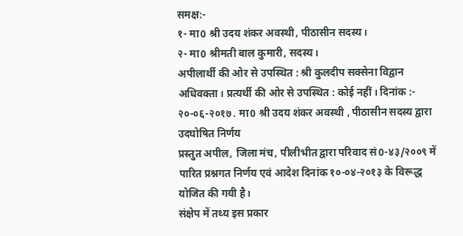समक्ष:-
१- मा0 श्री उदय शंकर अवस्थी, पीठासीन सदस्य।
२- मा0 श्रीमती बाल कुमारी, सदस्य।
अपीलार्थी की ओर से उपस्थित : श्री कुलदीप सक्सेना विद्वान अधिवक्ता। प्रत्यर्थी की ओर से उपस्थित : कोई नहीं। दिनांक :- २०-०६-२०१७. मा0 श्री उदय शंकर अवस्थी , पीठासीन सदस्य द्वारा उदघोषित निर्णय
प्रस्तुत अपील, जिला मंच, पीलीभीत द्वारा परिवाद सं0-४३/२००९ में पारित प्रश्नगत निर्णय एवं आदेश दिनांक १०-०४-२०१३ के विरूद्ध योजित की गयी है।
संक्षेप में तथ्य इस प्रकार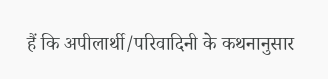हैं कि अपीलार्थी/परिवादिनी के कथनानुसार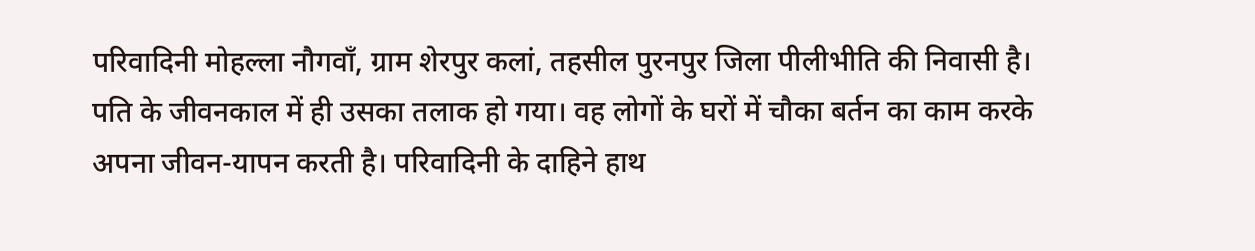परिवादिनी मोहल्ला नौगवॉं, ग्राम शेरपुर कलां, तहसील पुरनपुर जिला पीलीभीति की निवासी है। पति के जीवनकाल में ही उसका तलाक हो गया। वह लोगों के घरों में चौका बर्तन का काम करके अपना जीवन-यापन करती है। परिवादिनी के दाहिने हाथ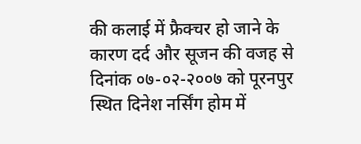की कलाई में फ्रैक्चर हो जाने के कारण दर्द और सूजन की वजह से दिनांक ०७-०२-२००७ को पूरनपुर स्थित दिनेश नर्सिंग होम में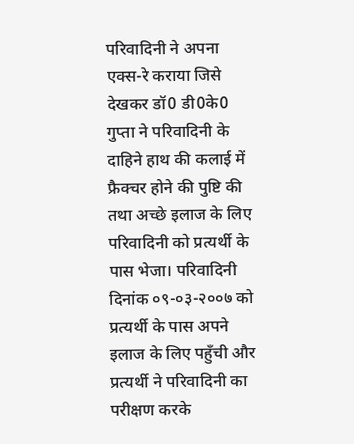परिवादिनी ने अपना एक्स-रे कराया जिसे देखकर डॉ0 डी0के0 गुप्ता ने परिवादिनी के दाहिने हाथ की कलाई में फ्रैक्चर होने की पुष्टि की तथा अच्छे इलाज के लिए परिवादिनी को प्रत्यर्थी के पास भेजा। परिवादिनी दिनांक ०९-०३-२००७ को प्रत्यर्थी के पास अपने इलाज के लिए पहुँची और प्रत्यर्थी ने परिवादिनी का परीक्षण करके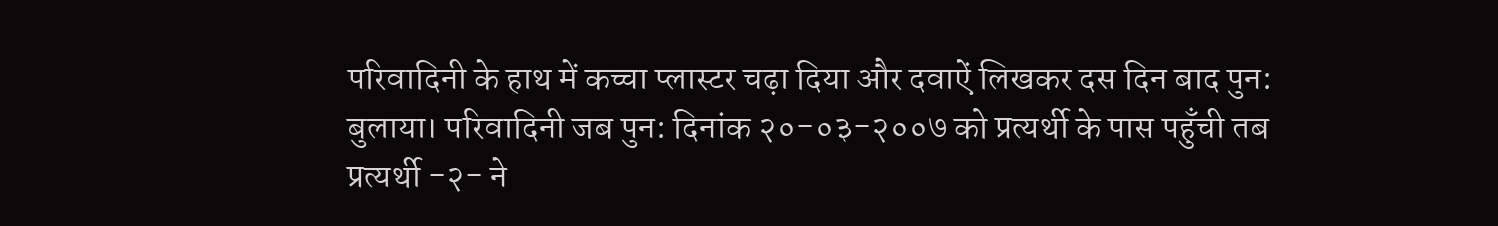परिवादिनी के हाथ में कच्चा प्लास्टर चढ़ा दिया और दवाऐं लिखकर दस दिन बाद पुन: बुलाया। परिवादिनी जब पुन: दिनांक २०-०३-२००७ को प्रत्यर्थी के पास पहुँची तब प्रत्यर्थी -२- ने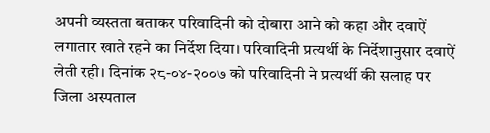अपनी व्यस्तता बताकर परिवादिनी को दोबारा आने को कहा और दवाऐं लगातार खाते रहने का निर्देश दिया। परिवादिनी प्रत्यर्थी के निर्देशानुसार दवाऐं लेती रही। दिनांक २८-०४-२००७ को परिवादिनी ने प्रत्यर्थी की सलाह पर जिला अस्पताल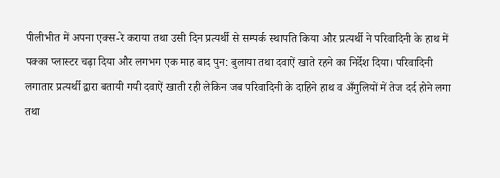पीलीभीत में अपना एक्स-रे कराया तथा उसी दिन प्रत्यर्थी से सम्पर्क स्थापति किया और प्रत्यर्थी ने परिवादिनी के हाथ में पक्का प्लास्टर चढ़ा दिया और लगभग एक माह बाद पुन: बुलाया तथा दवाऐं खाते रहने का निर्देश दिया। परिवादिनी लगातार प्रत्यर्थी द्वारा बतायी गयी दवाऐं खाती रही लेकिन जब परिवादिनी के दाहिने हाथ व अँगुलियों में तेज दर्द होने लगा तथा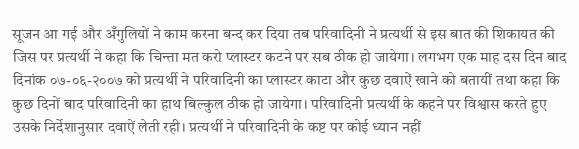सूजन आ गई और अँगुलियों ने काम करना बन्द कर दिया तब परिवादिनी ने प्रत्यर्थी से इस बात की शिकायत की जिस पर प्रत्यर्थी ने कहा कि चिन्ता मत करो प्लास्टर कटने पर सब ठीक हो जायेगा। लगभग एक माह दस दिन बाद दिनांक ०७-०६-२००७ को प्रत्यर्थी ने परिवादिनी का प्लास्टर काटा और कुछ दवाऐं खाने को बतायीं तथा कहा कि कुछ दिनों बाद परिवादिनी का हाथ बिल्कुल ठीक हो जायेगा। परिवादिनी प्रत्यर्थी के कहने पर विश्वास करते हुए उसके निर्देशानुसार दवाऐं लेती रही। प्रत्यर्थी ने परिवादिनी के कष्ट पर कोई ध्यान नहीं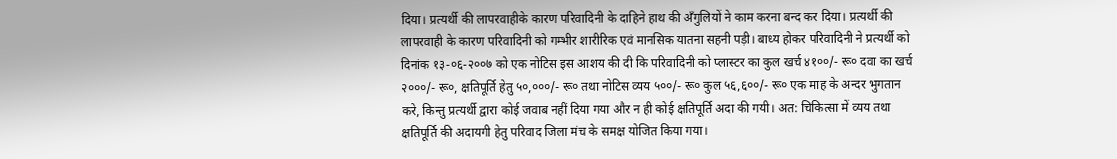दिया। प्रत्यर्थी की लापरवाहीके कारण परिवादिनी के दाहिने हाथ की अँगुलियों ने काम करना बन्द कर दिया। प्रत्यर्थी की लापरवाही के कारण परिवादिनी को गम्भीर शारीरिक एवं मानसिक यातना सहनी पड़ी। बाध्य होकर परिवादिनी ने प्रत्यर्थी को दिनांक १३-०६-२००७ को एक नोटिस इस आशय की दी कि परिवादिनी को प्लास्टर का कुल खर्च ४१००/- रू० दवा का खर्च २०००/- रू०, क्षतिपूर्ति हेतु ५०,०००/- रू० तथा नोटिस व्यय ५००/- रू० कुल ५६,६००/- रू० एक माह के अन्दर भुगतान करे, किन्तु प्रत्यर्थी द्वारा कोई जवाब नहीं दिया गया और न ही कोई क्षतिपूर्ति अदा की गयी। अत: चिकित्सा में व्यय तथा क्षतिपूर्ति की अदायगी हेतु परिवाद जिला मंच के समक्ष योजित किया गया।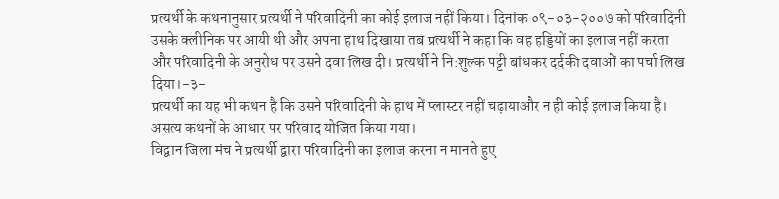प्रत्यर्थी के कथनानुसार प्रत्यर्थी ने परिवादिनी का कोई इलाज नहीं किया। दिनांक ०९-०३-२००७ को परिवादिनी उसके क्लीनिक पर आयी थी और अपना हाथ दिखाया तब प्रत्यर्थी ने कहा कि वह हड्डियों का इलाज नहीं करता और परिवादिनी के अनुरोध पर उसने दवा लिख दी। प्रत्यर्थी ने नि:शुल्क पट्टी बांधकर दर्दकी दवाओं का पर्चा लिख दिया।-३-
प्रत्यर्थी का यह भी कथन है कि उसने परिवादिनी के हाथ में प्लास्टर नहीं चढ़ायाऔर न ही कोई इलाज किया है। असत्य कथनों के आधार पर परिवाद योजित किया गया।
विद्वान जिला मंच ने प्रत्यर्थी द्वारा परिवादिनी का इलाज करना न मानते हुए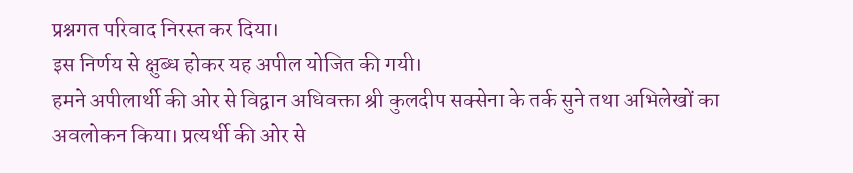प्रश्नगत परिवाद निरस्त कर दिया।
इस निर्णय से क्षुब्ध होकर यह अपील योजित की गयी।
हमने अपीलार्थी की ओर से विद्वान अधिवक्ता श्री कुलदीप सक्सेना के तर्क सुने तथा अभिलेखों का अवलोकन किया। प्रत्यर्थी की ओर से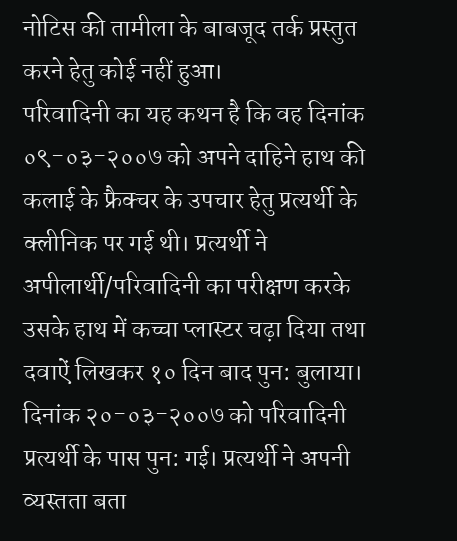नोटिस की तामीला के बाबजूद तर्क प्रस्तुत करने हेतु कोई नहीं हुआ।
परिवादिनी का यह कथन है कि वह दिनांक ०९-०३-२००७ को अपने दाहिने हाथ की कलाई के फ्रैक्चर के उपचार हेतु प्रत्यर्थी के क्लीनिक पर गई थी। प्रत्यर्थी ने अपीलार्थी/परिवादिनी का परीक्षण करके उसके हाथ में कच्चा प्लास्टर चढ़ा दिया तथा दवाऐं लिखकर १० दिन बाद पुन: बुलाया। दिनांक २०-०३-२००७ को परिवादिनी प्रत्यर्थी के पास पुन: गई। प्रत्यर्थी ने अपनी व्यस्तता बता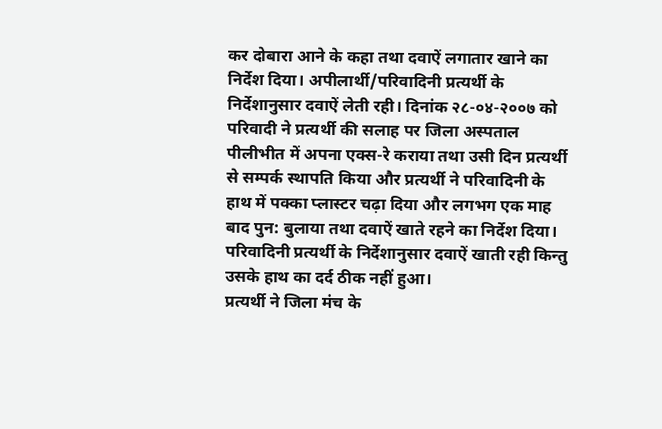कर दोबारा आने के कहा तथा दवाऐं लगातार खाने का निर्देश दिया। अपीलार्थी/परिवादिनी प्रत्यर्थी के निर्देशानुसार दवाऐं लेती रही। दिनांक २८-०४-२००७ को परिवादी ने प्रत्यर्थी की सलाह पर जिला अस्पताल पीलीभीत में अपना एक्स-रे कराया तथा उसी दिन प्रत्यर्थी से सम्पर्क स्थापति किया और प्रत्यर्थी ने परिवादिनी के हाथ में पक्का प्लास्टर चढ़ा दिया और लगभग एक माह बाद पुन: बुलाया तथा दवाऐं खाते रहने का निर्देश दिया। परिवादिनी प्रत्यर्थी के निर्देशानुसार दवाऐं खाती रही किन्तु उसके हाथ का दर्द ठीक नहीं हुआ।
प्रत्यर्थी ने जिला मंच के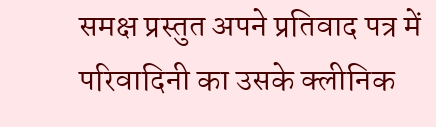समक्ष प्रस्तुत अपने प्रतिवाद पत्र में परिवादिनी का उसके क्लीनिक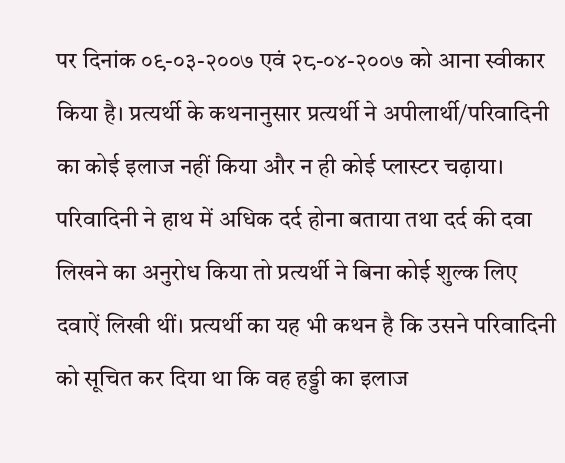पर दिनांक ०९-०३-२००७ एवं २८-०४-२००७ को आना स्वीकार किया है। प्रत्यर्थी के कथनानुसार प्रत्यर्थी ने अपीलार्थी/परिवादिनी का कोई इलाज नहीं किया और न ही कोई प्लास्टर चढ़ाया। परिवादिनी ने हाथ में अधिक दर्द होना बताया तथा दर्द की दवा लिखने का अनुरोध किया तो प्रत्यर्थी ने बिना कोई शुल्क लिए दवाऐं लिखी थीं। प्रत्यर्थी का यह भी कथन है कि उसने परिवादिनी को सूचित कर दिया था कि वह हड्डी का इलाज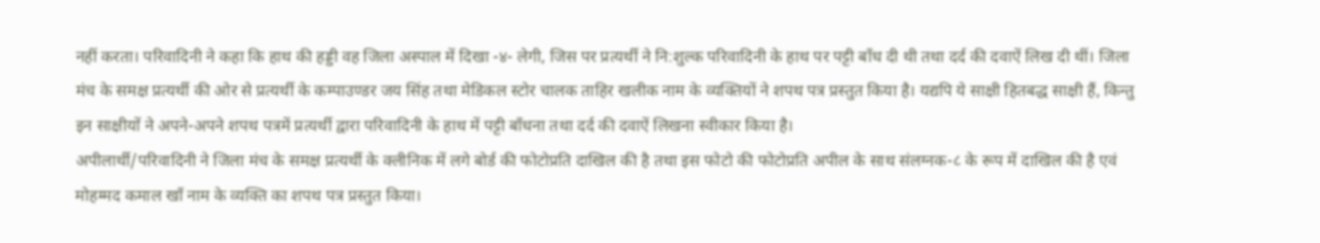नहीं करता। परिवादिनी ने कहा कि हाथ की हड्डी वह जिला अस्पाल में दिखा -४- लेगी, जिस पर प्रत्यर्थी ने नि:शुल्क परिवादिनी के हाथ पर पट्टी बॉंध दी थी तथा दर्द की दवाऐं लिख दी थीं। जिला मंच के समक्ष प्रत्यर्थी की ओर से प्रत्यर्थी के कम्पाउण्डर जय सिंह तथा मेडिकल स्टोर चालक ताहिर खलीक नाम के व्यक्तियों ने शपथ पत्र प्रस्तुत किया है। यद्यपि ये साक्षी हितबद्ध साक्षी हैं, किन्तु इन साक्षीयों ने अपने-अपने शपथ पत्रमें प्रत्यर्थी द्वारा परिवादिनी के हाथ में पट्टी बॉंधना तथा दर्द की दवाऐं लिखना स्वीकार किया है।
अपीलार्थी/परिवादिनी ने जिला मंच के समक्ष प्रत्यर्थी के क्लीनिक में लगे बोर्ड की फोटोप्रति दाखिल की है तथा इस फोटो की फोटोप्रति अपील के साथ संलग्नक-८ के रूप में दाखिल की है एवं मोहम्मद कमाल खॉं नाम के व्यक्ति का शपथ पत्र प्रस्तुत किया।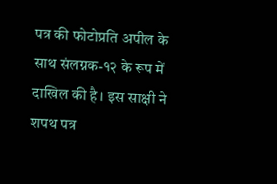पत्र की फोटोप्रति अपील के साथ संलग्नक-१२ के रूप में दाखिल की है। इस साक्षी ने शपथ पत्र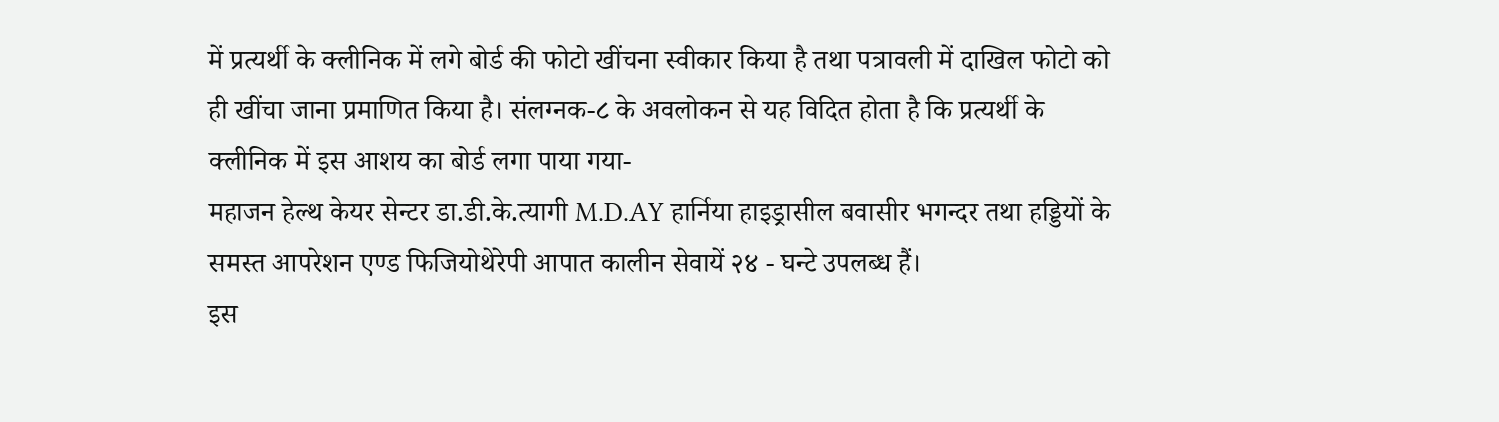में प्रत्यर्थी के क्लीनिक में लगे बोर्ड की फोटो खींचना स्वीकार किया है तथा पत्रावली में दाखिल फोटो को ही खींचा जाना प्रमाणित किया है। संलग्नक-८ के अवलोकन से यह विदित होता है कि प्रत्यर्थी के क्लीनिक में इस आशय का बोर्ड लगा पाया गया-
महाजन हेल्थ केयर सेन्टर डा.डी.के.त्यागी M.D.AY हार्निया हाइड्रासील बवासीर भगन्दर तथा हड्डियों के समस्त आपरेशन एण्ड फिजियोथेरेपी आपात कालीन सेवायें २४ - घन्टे उपलब्ध हैं।
इस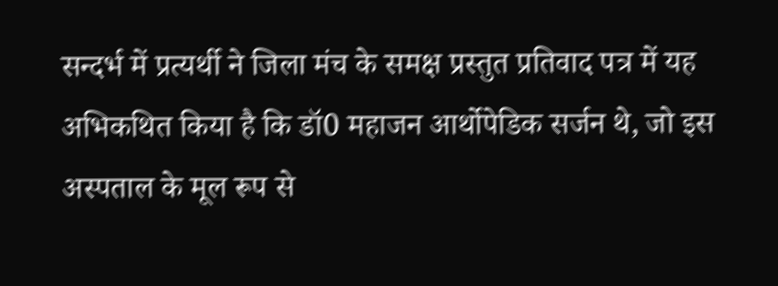सन्दर्भ में प्रत्यर्थी ने जिला मंच के समक्ष प्रस्तुत प्रतिवाद पत्र में यह अभिकथित किया है कि डॉ0 महाजन आर्थोपेडिक सर्जन थे, जो इस अस्पताल के मूल रूप से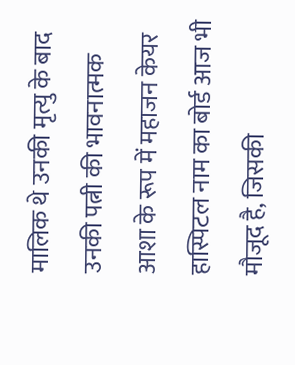मालिक थे उनकी मृत्यु के बाद उनकी पत्नी की भावनात्मक आशा के रूप में महाजन केयर हास्पिटल नाम का बोर्ड आज भी मौजूद है, जिसकी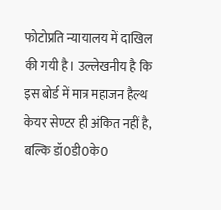फोटोप्रति न्यायालय में दाखिल की गयी है। उल्लेखनीय है कि इस बोर्ड में मात्र महाजन हैल्थ केयर सेण्टर ही अंकित नहीं है, बल्कि डॉ0डी0के0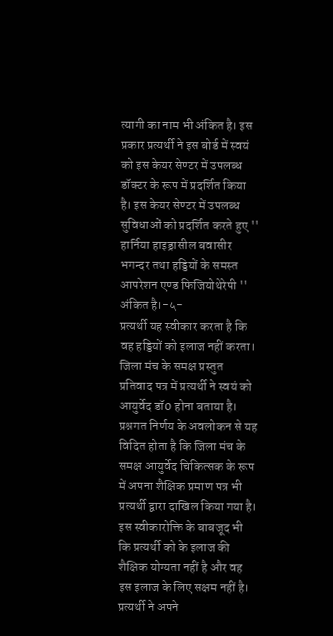त्यागी का नाम भी अंकित है। इस प्रकार प्रत्यर्थी ने इस बोर्ड में स्वयं को इस केयर सेण्टर में उपलब्ध डॉक्टर के रूप में प्रदर्शित किया है। इस केयर सेण्टर में उपलब्ध सुविधाओं को प्रदर्शित करते हुए '' हार्निया हाइड्रासील बवासीर भगन्दर तथा हड्डियों के समस्त आपरेशन एण्ड फिजियोथेरेपी '' अंकित है।-५-
प्रत्यर्थी यह स्वीकार करता है कि वह हड्डियों को इलाज नहीं करता। जिला मंच के समक्ष प्रस्तुत प्रतिवाद पत्र में प्रत्यर्थी ने स्वयं को आयुर्वेद डॉ0 होना बताया है। प्रश्नगत निर्णय के अवलोकन से यह विदित होता है कि जिला मंच के समक्ष आयुर्वेद चिकित्सक के रूप में अपना शैक्षिक प्रमाण पत्र भी प्रत्यर्थी द्वारा दाखिल किया गया है। इस स्वीकारोक्ति के बाबजूद भी कि प्रत्यर्थी को के इलाज की शैक्षिक योग्यता नहीं है और वह इस इलाज के लिए सक्षम नहीं है। प्रत्यर्थी ने अपने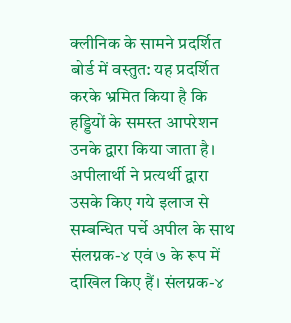क्लीनिक के सामने प्रदर्शित बोर्ड में वस्तुत: यह प्रदर्शित करके भ्रमित किया है कि हड्डियों के समस्त आपरेशन उनके द्वारा किया जाता है।
अपीलार्थी ने प्रत्यर्थी द्वारा उसके किए गये इलाज से सम्बन्धित पर्चे अपील के साथ संलग्नक-४ एवं ७ के रूप में दाखिल किए हैं। संलग्नक-४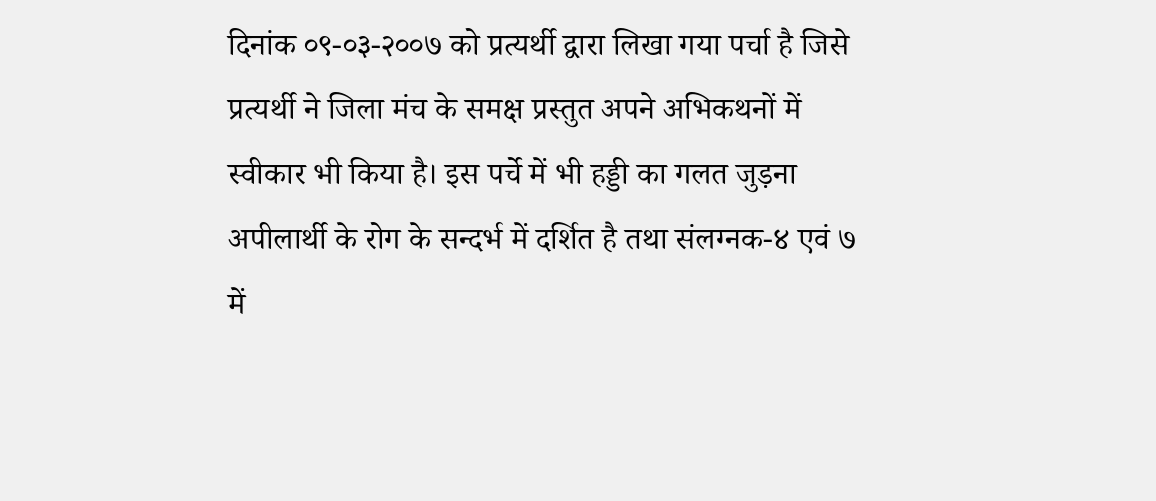दिनांक ०९-०३-२००७ को प्रत्यर्थी द्वारा लिखा गया पर्चा है जिसे प्रत्यर्थी ने जिला मंच के समक्ष प्रस्तुत अपने अभिकथनों में स्वीकार भी किया है। इस पर्चे में भी हड्डी का गलत जुड़ना अपीलार्थी के रोग के सन्दर्भ में दर्शित है तथा संलग्नक-४ एवं ७ में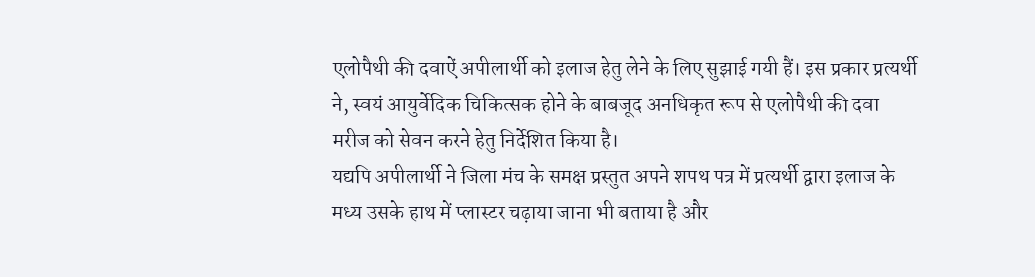एलोपैथी की दवाऐं अपीलार्थी को इलाज हेतु लेने के लिए सुझाई गयी हैं। इस प्रकार प्रत्यर्थी ने, स्वयं आयुर्वेदिक चिकित्सक होने के बाबजूद अनधिकृत रूप से एलोपैथी की दवा मरीज को सेवन करने हेतु निर्देशित किया है।
यद्यपि अपीलार्थी ने जिला मंच के समक्ष प्रस्तुत अपने शपथ पत्र में प्रत्यर्थी द्वारा इलाज के मध्य उसके हाथ में प्लास्टर चढ़ाया जाना भी बताया है और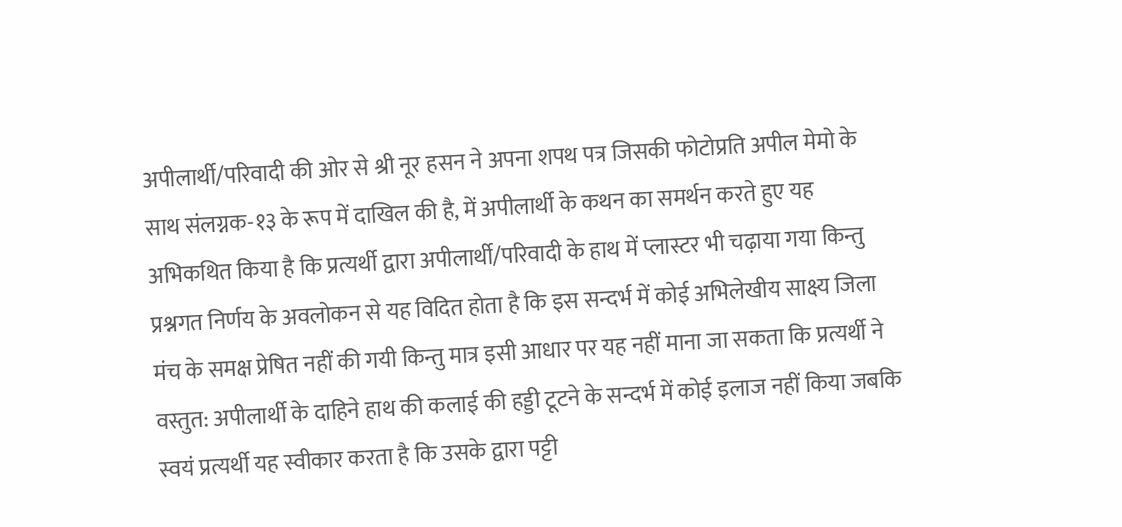अपीलार्थी/परिवादी की ओर से श्री नूर हसन ने अपना शपथ पत्र जिसकी फोटोप्रति अपील मेमो के साथ संलग्नक-१३ के रूप में दाखिल की है, में अपीलार्थी के कथन का समर्थन करते हुए यह अभिकथित किया है कि प्रत्यर्थी द्वारा अपीलार्थी/परिवादी के हाथ में प्लास्टर भी चढ़ाया गया किन्तु प्रश्नगत निर्णय के अवलोकन से यह विदित होता है कि इस सन्दर्भ में कोई अभिलेखीय साक्ष्य जिला मंच के समक्ष प्रेषित नहीं की गयी किन्तु मात्र इसी आधार पर यह नहीं माना जा सकता कि प्रत्यर्थी ने वस्तुत: अपीलार्थी के दाहिने हाथ की कलाई की हड्डी टूटने के सन्दर्भ में कोई इलाज नहीं किया जबकि स्वयं प्रत्यर्थी यह स्वीकार करता है कि उसके द्वारा पट्टी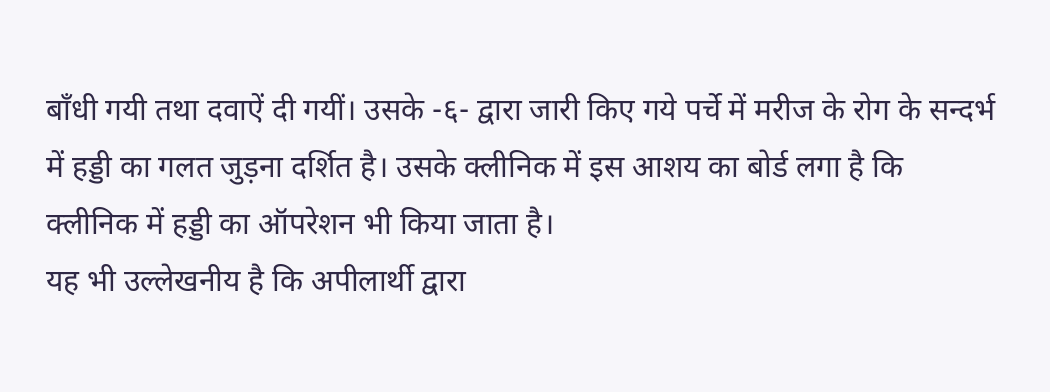बॉंधी गयी तथा दवाऐं दी गयीं। उसके -६- द्वारा जारी किए गये पर्चे में मरीज के रोग के सन्दर्भ में हड्डी का गलत जुड़ना दर्शित है। उसके क्लीनिक में इस आशय का बोर्ड लगा है कि क्लीनिक में हड्डी का ऑपरेशन भी किया जाता है।
यह भी उल्लेखनीय है कि अपीलार्थी द्वारा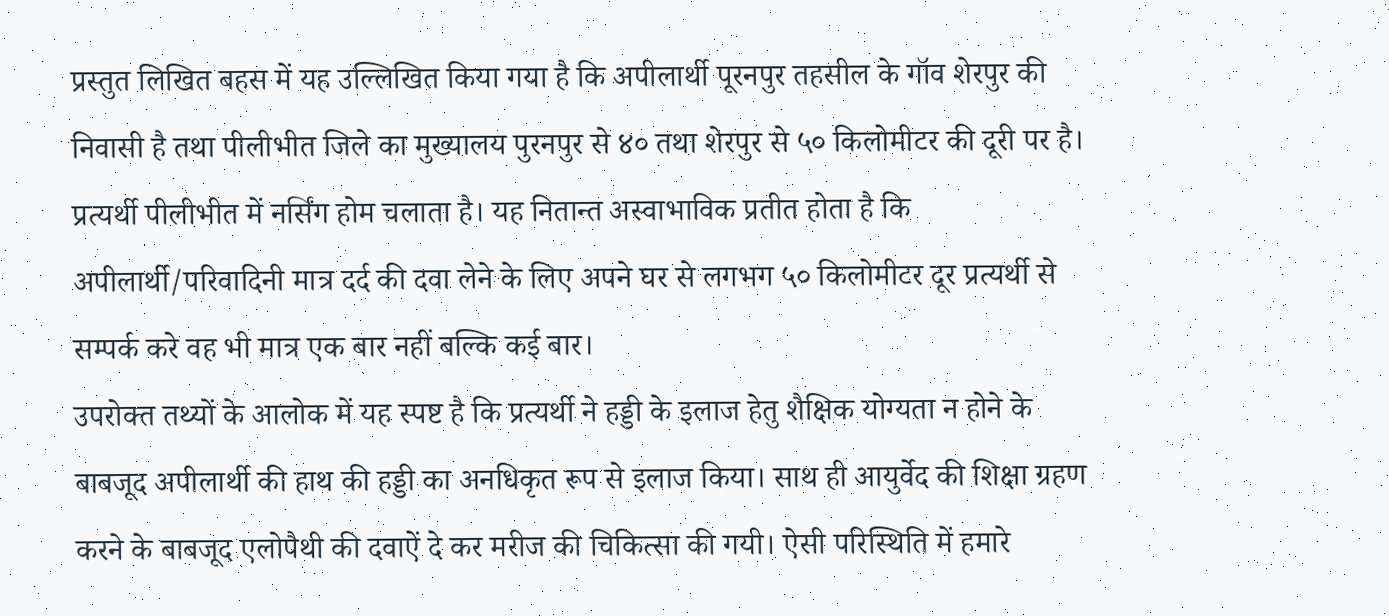प्रस्तुत लिखित बहस में यह उल्लिखित किया गया है कि अपीलार्थी पूरनपुर तहसील के गॉव शेरपुर की निवासी है तथा पीलीभीत जिले का मुख्यालय पुरनपुर से ४० तथा शेरपुर से ५० किलोमीटर की दूरी पर है। प्रत्यर्थी पीलीभीत में नर्सिंग होम चलाता है। यह नितान्त अस्वाभाविक प्रतीत होता है कि अपीलार्थी/परिवादिनी मात्र दर्द की दवा लेने के लिए अपने घर से लगभग ५० किलोमीटर दूर प्रत्यर्थी से सम्पर्क करे वह भी मात्र एक बार नहीं बल्कि कई बार।
उपरोक्त तथ्यों के आलोक में यह स्पष्ट है कि प्रत्यर्थी ने हड्डी के इलाज हेतु शैक्षिक योग्यता न होने के बाबजूद अपीलार्थी की हाथ की हड्डी का अनधिकृत रूप से इलाज किया। साथ ही आयुर्वेद की शिक्षा ग्रहण करने के बाबजूद एलोपैथी की दवाऐं दे कर मरीज की चिकित्सा की गयी। ऐसी परिस्थिति में हमारे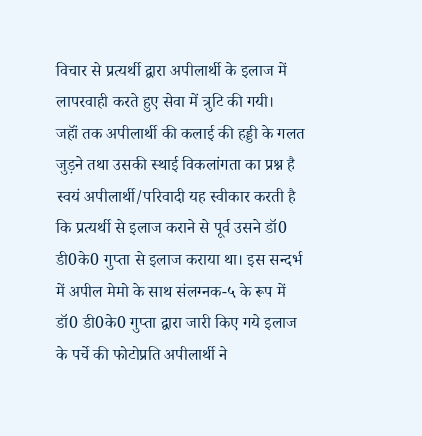विचार से प्रत्यर्थी द्वारा अपीलार्थी के इलाज में लापरवाही करते हुए सेवा में त्रुटि की गयी।
जहॉं तक अपीलार्थी की कलाई की हड्डी के गलत जुड़ने तथा उसकी स्थाई विकलांगता का प्रश्न है स्वयं अपीलार्थी/परिवादी यह स्वीकार करती है कि प्रत्यर्थी से इलाज कराने से पूर्व उसने डॉ0 डी0के0 गुप्ता से इलाज कराया था। इस सन्दर्भ में अपील मेमो के साथ संलग्नक-५ के रूप में डॉ0 डी0के0 गुप्ता द्वारा जारी किए गये इलाज के पर्चे की फोटोप्रति अपीलार्थी ने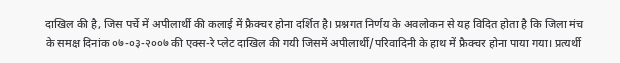दाखिल की है, जिस पर्चे में अपीलार्थी की कलाई में फ्रैक्चर होना दर्शित है। प्रश्नगत निर्णय के अवलोकन से यह विदित होता है कि जिला मंच के समक्ष दिनांक ०७-०३-२००७ की एक्स-रे प्लेट दाखिल की गयी जिसमें अपीलार्थी/परिवादिनी के हाथ में फ्रैक्चर होना पाया गया। प्रत्यर्थी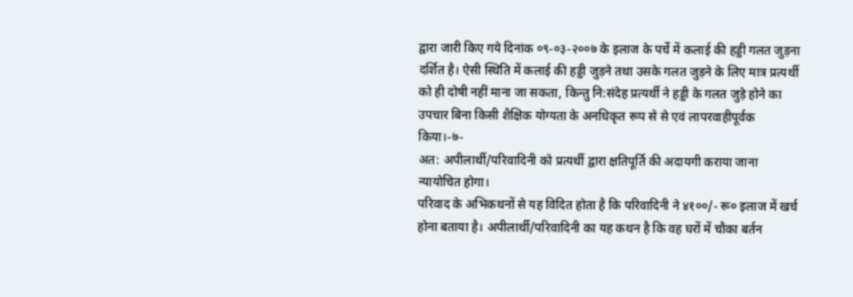द्वारा जारी किए गये दिनांक ०९-०३-२००७ के इलाज के पर्चे में कलाई की हड्डी गलत जुड़ना दर्शित है। ऐसी स्थिति में कलाई की हड्डी जुड़ने तथा उसके गलत जुड़ने के लिए मात्र प्रत्यर्थी को ही दोषी नहीं माना जा सकता, किन्तु नि:संदेह प्रत्यर्थी ने हड्डी के गलत जुड़े होने का उपचार बिना किसी शैक्षिक योग्यता के अनधिकृत रूप से से एवं लापरवाहीपूर्वक किया।-७-
अत: अपीलार्थी/परिवादिनी को प्रत्यर्थी द्वारा क्षतिपूर्ति की अदायगी कराया जाना न्यायोचित होगा।
परिवाद के अभिकथनों से यह विदित होता है कि परिवादिनी ने ४१००/- रू० इलाज में खर्च होना बताया है। अपीलार्थी/परिवादिनी का यह कथन है कि वह घरों में चौका बर्तन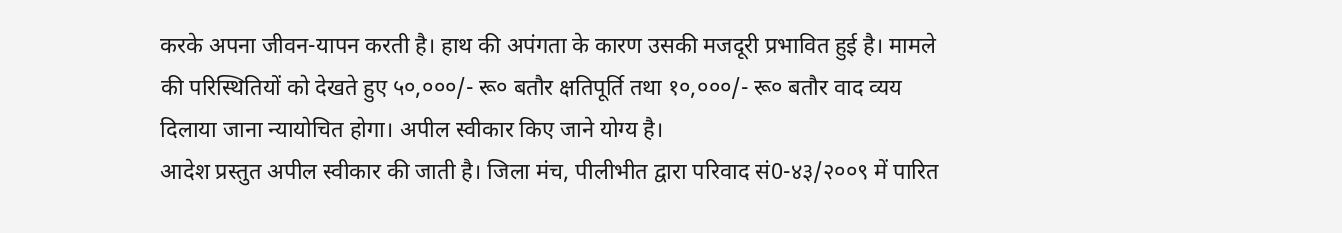करके अपना जीवन-यापन करती है। हाथ की अपंगता के कारण उसकी मजदूरी प्रभावित हुई है। मामले की परिस्थितियों को देखते हुए ५०,०००/- रू० बतौर क्षतिपूर्ति तथा १०,०००/- रू० बतौर वाद व्यय दिलाया जाना न्यायोचित होगा। अपील स्वीकार किए जाने योग्य है।
आदेश प्रस्तुत अपील स्वीकार की जाती है। जिला मंच, पीलीभीत द्वारा परिवाद सं0-४३/२००९ में पारित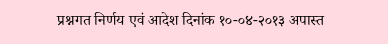प्रश्नगत निर्णय एवं आदेश दिनांक १०-०४-२०१३ अपास्त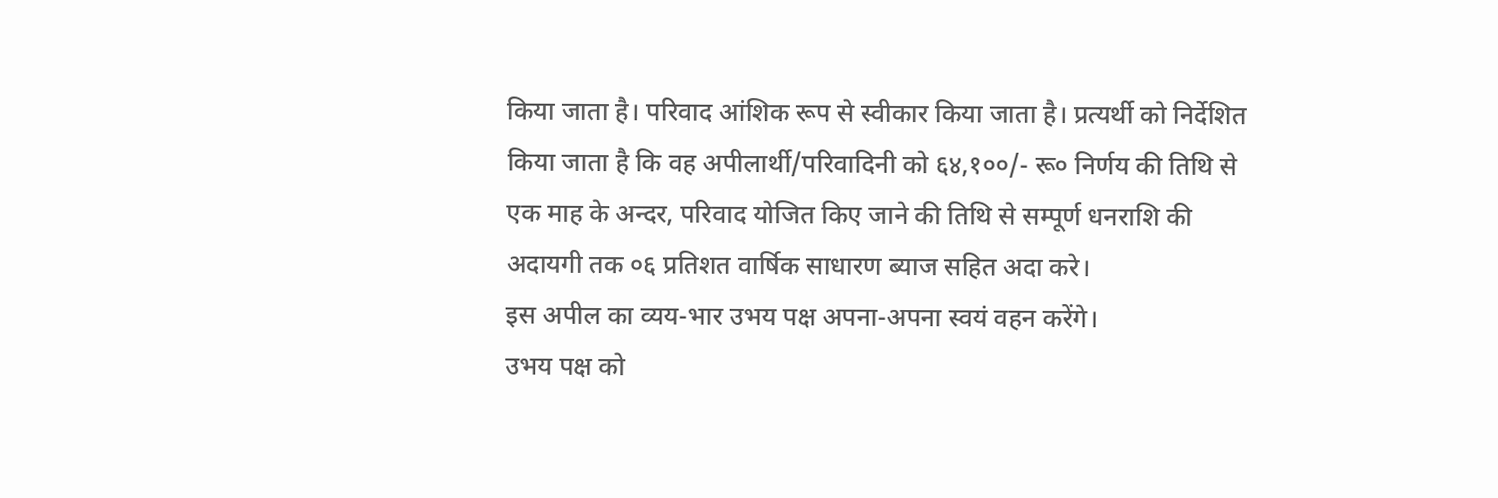किया जाता है। परिवाद आंशिक रूप से स्वीकार किया जाता है। प्रत्यर्थी को निर्देशित किया जाता है कि वह अपीलार्थी/परिवादिनी को ६४,१००/- रू० निर्णय की तिथि से एक माह के अन्दर, परिवाद योजित किए जाने की तिथि से सम्पूर्ण धनराशि की अदायगी तक ०६ प्रतिशत वार्षिक साधारण ब्याज सहित अदा करे।
इस अपील का व्यय-भार उभय पक्ष अपना-अपना स्वयं वहन करेंगे।
उभय पक्ष को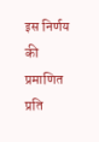इस निर्णय की प्रमाणित प्रति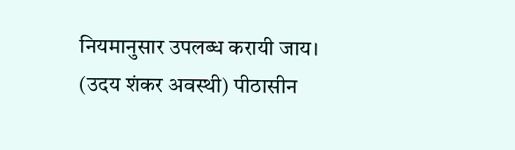नियमानुसार उपलब्ध करायी जाय।
(उदय शंकर अवस्थी) पीठासीन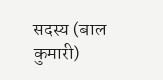सदस्य (बाल कुमारी)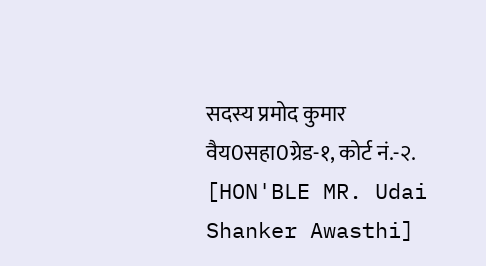सदस्य प्रमोद कुमार वैय0सहा0ग्रेड-१, कोर्ट नं.-२.
[HON'BLE MR. Udai Shanker Awasthi]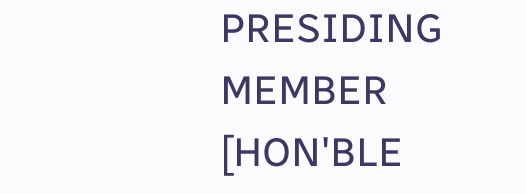PRESIDING MEMBER [HON'BLE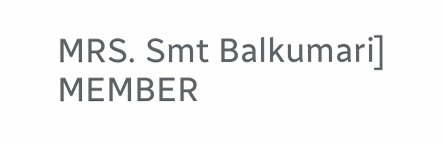MRS. Smt Balkumari] MEMBER